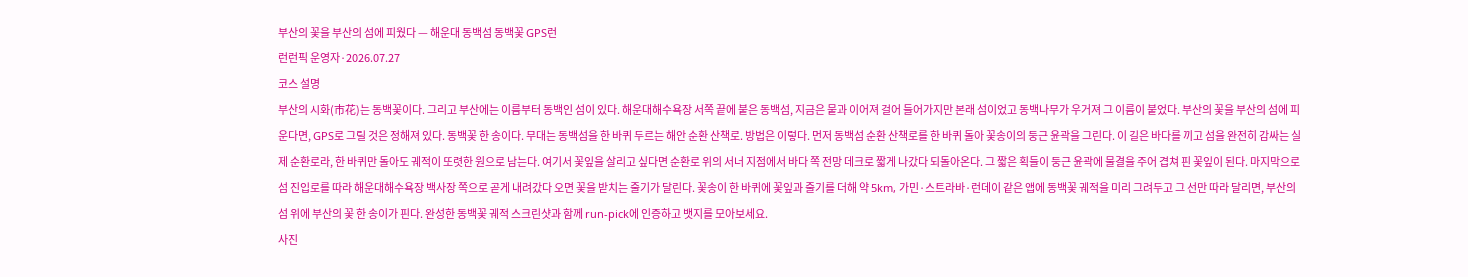부산의 꽃을 부산의 섬에 피웠다 — 해운대 동백섬 동백꽃 GPS런
런런픽 운영자·2026.07.27
코스 설명
부산의 시화(市花)는 동백꽃이다. 그리고 부산에는 이름부터 동백인 섬이 있다. 해운대해수욕장 서쪽 끝에 붙은 동백섬, 지금은 뭍과 이어져 걸어 들어가지만 본래 섬이었고 동백나무가 우거져 그 이름이 붙었다. 부산의 꽃을 부산의 섬에 피운다면, GPS로 그릴 것은 정해져 있다. 동백꽃 한 송이다. 무대는 동백섬을 한 바퀴 두르는 해안 순환 산책로. 방법은 이렇다. 먼저 동백섬 순환 산책로를 한 바퀴 돌아 꽃송이의 둥근 윤곽을 그린다. 이 길은 바다를 끼고 섬을 완전히 감싸는 실제 순환로라, 한 바퀴만 돌아도 궤적이 또렷한 원으로 남는다. 여기서 꽃잎을 살리고 싶다면 순환로 위의 서너 지점에서 바다 쪽 전망 데크로 짧게 나갔다 되돌아온다. 그 짧은 획들이 둥근 윤곽에 물결을 주어 겹쳐 핀 꽃잎이 된다. 마지막으로 섬 진입로를 따라 해운대해수욕장 백사장 쪽으로 곧게 내려갔다 오면 꽃을 받치는 줄기가 달린다. 꽃송이 한 바퀴에 꽃잎과 줄기를 더해 약 5km, 가민·스트라바·런데이 같은 앱에 동백꽃 궤적을 미리 그려두고 그 선만 따라 달리면, 부산의 섬 위에 부산의 꽃 한 송이가 핀다. 완성한 동백꽃 궤적 스크린샷과 함께 run-pick에 인증하고 뱃지를 모아보세요.
사진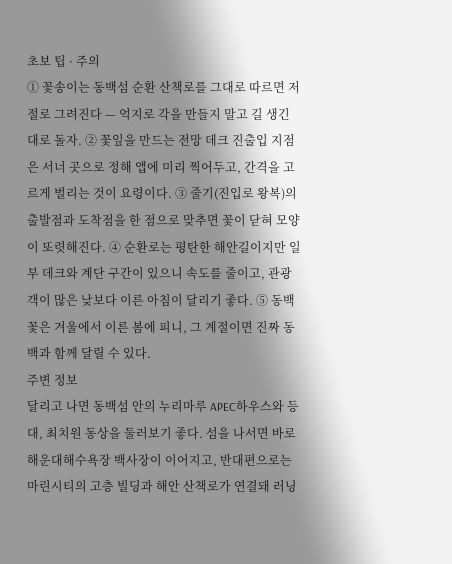초보 팁 · 주의
① 꽃송이는 동백섬 순환 산책로를 그대로 따르면 저절로 그려진다 — 억지로 각을 만들지 말고 길 생긴 대로 돌자. ② 꽃잎을 만드는 전망 데크 진출입 지점은 서너 곳으로 정해 앱에 미리 찍어두고, 간격을 고르게 벌리는 것이 요령이다. ③ 줄기(진입로 왕복)의 출발점과 도착점을 한 점으로 맞추면 꽃이 닫혀 모양이 또렷해진다. ④ 순환로는 평탄한 해안길이지만 일부 데크와 계단 구간이 있으니 속도를 줄이고, 관광객이 많은 낮보다 이른 아침이 달리기 좋다. ⑤ 동백꽃은 겨울에서 이른 봄에 피니, 그 계절이면 진짜 동백과 함께 달릴 수 있다.
주변 정보
달리고 나면 동백섬 안의 누리마루 APEC하우스와 등대, 최치원 동상을 둘러보기 좋다. 섬을 나서면 바로 해운대해수욕장 백사장이 이어지고, 반대편으로는 마린시티의 고층 빌딩과 해안 산책로가 연결돼 러닝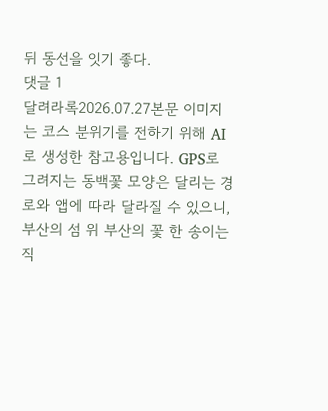뒤 동선을 잇기 좋다.
댓글 1
달려라록2026.07.27본문 이미지는 코스 분위기를 전하기 위해 AI로 생성한 참고용입니다. GPS로 그려지는 동백꽃 모양은 달리는 경로와 앱에 따라 달라질 수 있으니, 부산의 섬 위 부산의 꽃 한 송이는 직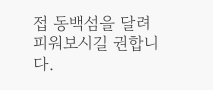접 동백섬을 달려 피워보시길 권합니다.